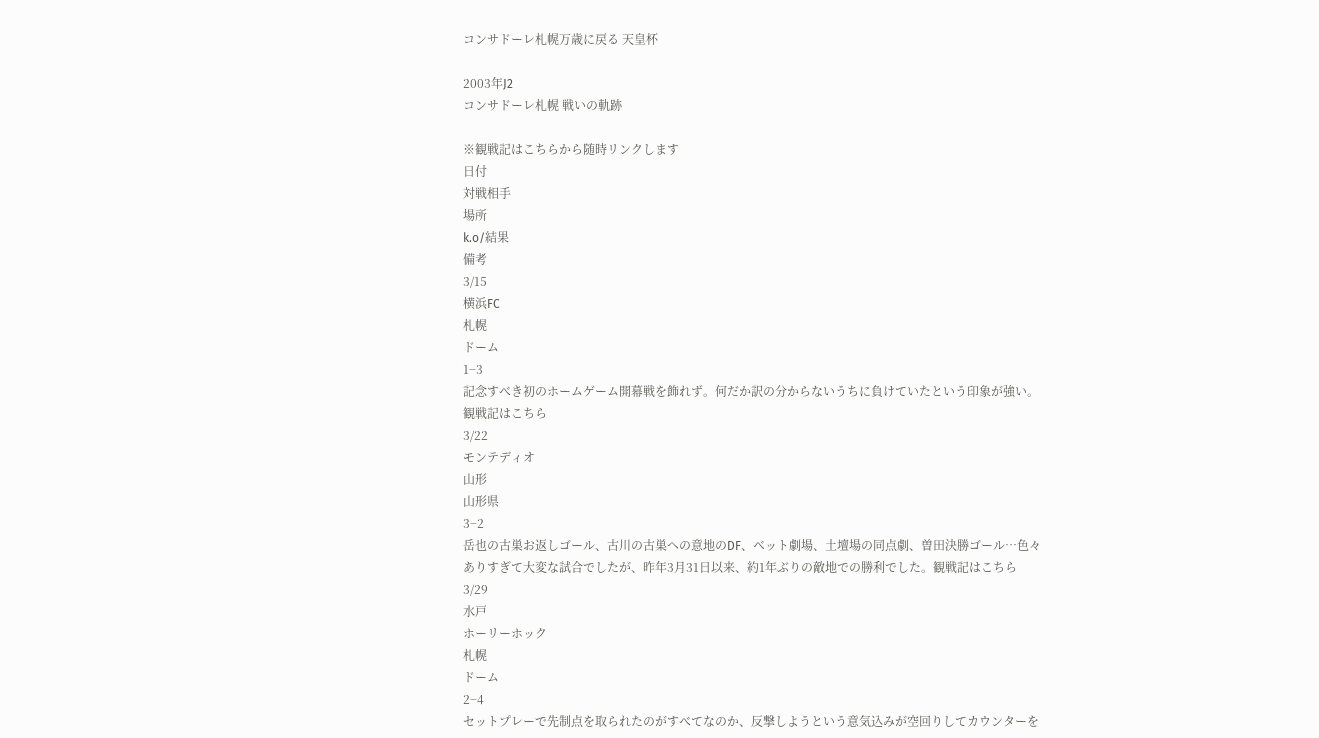コンサドーレ札幌万歳に戻る 天皇杯

2003年J2
コンサドーレ札幌 戦いの軌跡

※観戦記はこちらから随時リンクします
日付
対戦相手
場所
k.o/結果
備考
3/15
横浜FC
札幌
ドーム
1−3
記念すべき初のホームゲーム開幕戦を飾れず。何だか訳の分からないうちに負けていたという印象が強い。観戦記はこちら
3/22
モンテディオ
山形
山形県
3−2
岳也の古巣お返しゴール、古川の古巣への意地のDF、ベット劇場、土壇場の同点劇、曽田決勝ゴール…色々ありすぎて大変な試合でしたが、昨年3月31日以来、約1年ぶりの敵地での勝利でした。観戦記はこちら
3/29
水戸
ホーリーホック
札幌
ドーム
2−4
セットプレーで先制点を取られたのがすべてなのか、反撃しようという意気込みが空回りしてカウンターを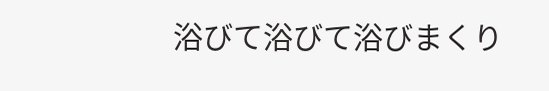浴びて浴びて浴びまくり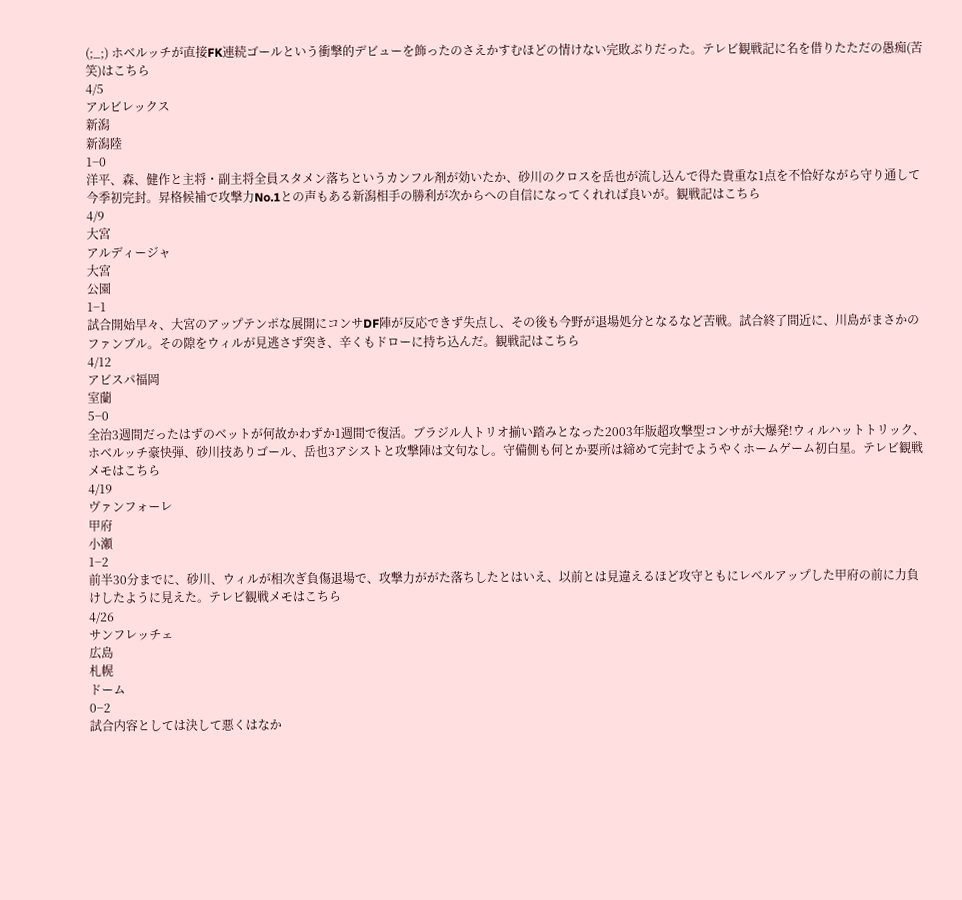(;_;) ホベルッチが直接FK連続ゴールという衝撃的デビューを飾ったのさえかすむほどの情けない完敗ぶりだった。テレビ観戦記に名を借りたただの愚痴(苦笑)はこちら
4/5
アルビレックス
新潟
新潟陸
1−0
洋平、森、健作と主将・副主将全員スタメン落ちというカンフル剤が効いたか、砂川のクロスを岳也が流し込んで得た貴重な1点を不恰好ながら守り通して今季初完封。昇格候補で攻撃力No.1との声もある新潟相手の勝利が次からへの自信になってくれれば良いが。観戦記はこちら
4/9
大宮
アルディージャ
大宮
公園
1−1
試合開始早々、大宮のアップテンポな展開にコンサDF陣が反応できず失点し、その後も今野が退場処分となるなど苦戦。試合終了間近に、川島がまさかのファンブル。その隙をウィルが見逃さず突き、辛くもドローに持ち込んだ。観戦記はこちら
4/12
アビスパ福岡
室蘭
5−0
全治3週間だったはずのベットが何故かわずか1週間で復活。ブラジル人トリオ揃い踏みとなった2003年版超攻撃型コンサが大爆発!ウィルハットトリック、ホベルッチ豪快弾、砂川技ありゴール、岳也3アシストと攻撃陣は文句なし。守備側も何とか要所は締めて完封でようやくホームゲーム初白星。テレビ観戦メモはこちら
4/19
ヴァンフォーレ
甲府
小瀬
1−2
前半30分までに、砂川、ウィルが相次ぎ負傷退場で、攻撃力ががた落ちしたとはいえ、以前とは見違えるほど攻守ともにレベルアップした甲府の前に力負けしたように見えた。テレビ観戦メモはこちら
4/26
サンフレッチェ
広島
札幌
ドーム
0−2
試合内容としては決して悪くはなか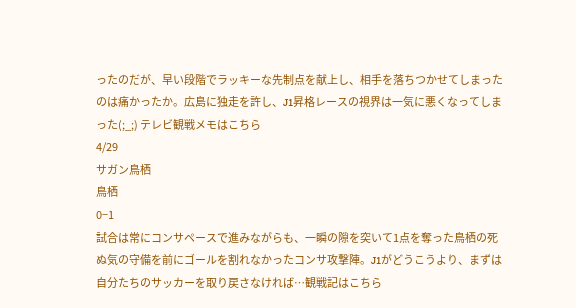ったのだが、早い段階でラッキーな先制点を献上し、相手を落ちつかせてしまったのは痛かったか。広島に独走を許し、J1昇格レースの視界は一気に悪くなってしまった(;_;) テレビ観戦メモはこちら
4/29
サガン鳥栖
鳥栖
0−1
試合は常にコンサペースで進みながらも、一瞬の隙を突いて1点を奪った鳥栖の死ぬ気の守備を前にゴールを割れなかったコンサ攻撃陣。J1がどうこうより、まずは自分たちのサッカーを取り戻さなければ…観戦記はこちら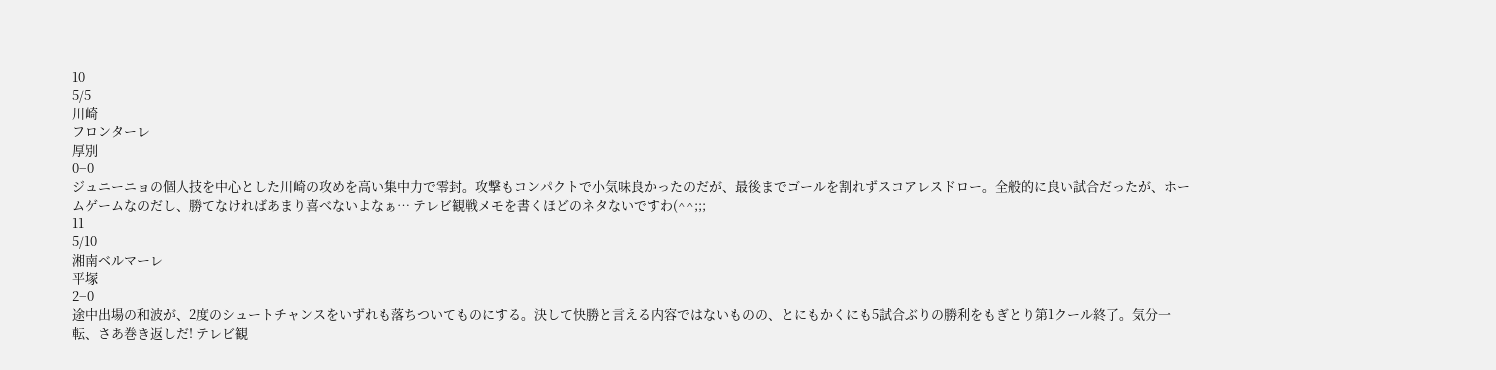10
5/5
川崎
フロンターレ
厚別
0−0
ジュニーニョの個人技を中心とした川崎の攻めを高い集中力で零封。攻撃もコンパクトで小気味良かったのだが、最後までゴールを割れずスコアレスドロー。全般的に良い試合だったが、ホームゲームなのだし、勝てなければあまり喜べないよなぁ… テレビ観戦メモを書くほどのネタないですわ(^^;;;
11
5/10
湘南ベルマーレ
平塚
2−0
途中出場の和波が、2度のシュートチャンスをいずれも落ちついてものにする。決して快勝と言える内容ではないものの、とにもかくにも5試合ぶりの勝利をもぎとり第1クール終了。気分一転、さあ巻き返しだ! テレビ観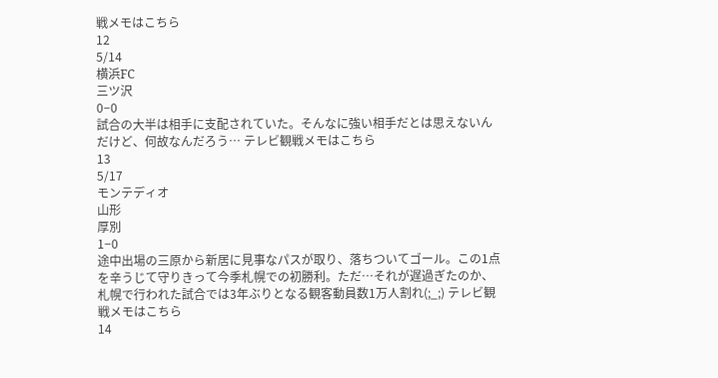戦メモはこちら
12
5/14
横浜FC
三ツ沢
0−0
試合の大半は相手に支配されていた。そんなに強い相手だとは思えないんだけど、何故なんだろう… テレビ観戦メモはこちら
13
5/17
モンテディオ
山形
厚別
1−0
途中出場の三原から新居に見事なパスが取り、落ちついてゴール。この1点を辛うじて守りきって今季札幌での初勝利。ただ…それが遅過ぎたのか、札幌で行われた試合では3年ぶりとなる観客動員数1万人割れ(;_;) テレビ観戦メモはこちら
14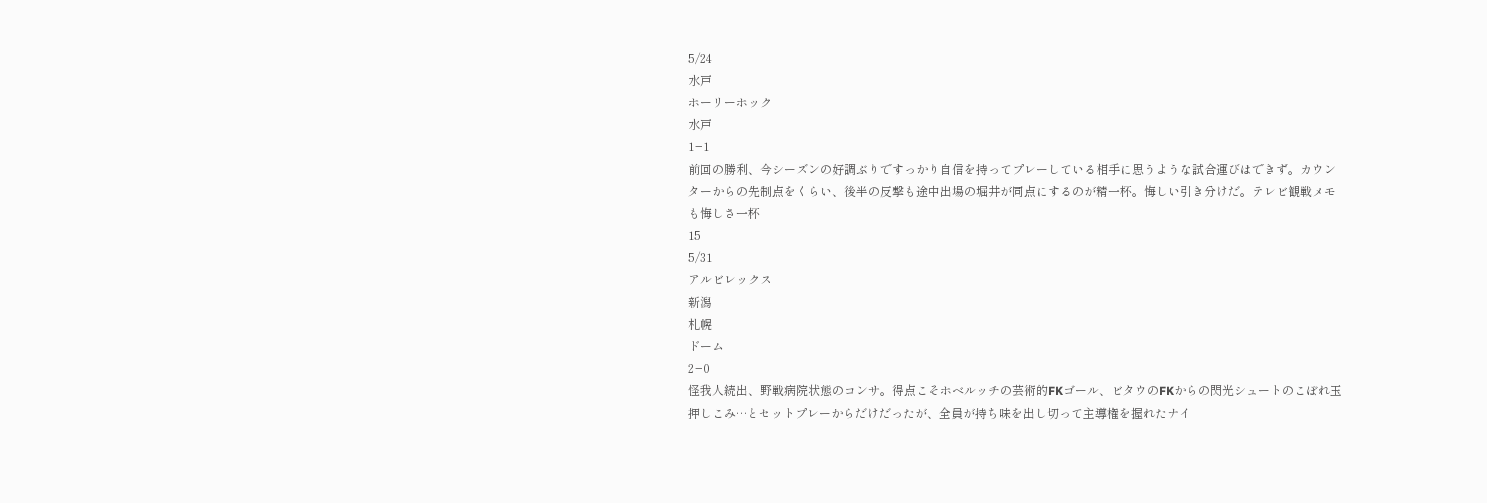5/24
水戸
ホーリーホック
水戸
1−1
前回の勝利、今シーズンの好調ぶりですっかり自信を持ってプレーしている相手に思うような試合運びはできず。カウンターからの先制点をくらい、後半の反撃も途中出場の堀井が同点にするのが精一杯。悔しい引き分けだ。テレビ観戦メモも悔しさ一杯
15
5/31
アルビレックス
新潟
札幌
ドーム
2−0
怪我人続出、野戦病院状態のコンサ。得点こそホベルッチの芸術的FKゴール、ビタウのFKからの閃光シュートのこぼれ玉押しこみ…とセットプレーからだけだったが、全員が持ち味を出し切って主導権を握れたナイ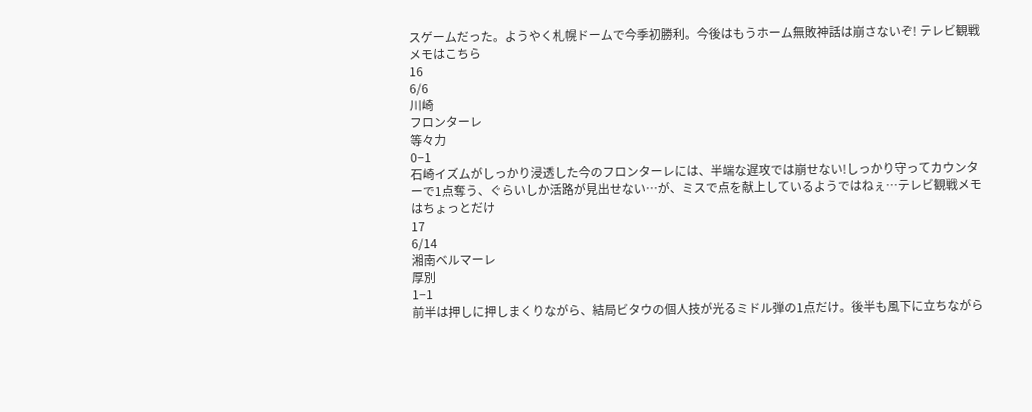スゲームだった。ようやく札幌ドームで今季初勝利。今後はもうホーム無敗神話は崩さないぞ! テレビ観戦メモはこちら
16
6/6
川崎
フロンターレ
等々力
0−1
石崎イズムがしっかり浸透した今のフロンターレには、半端な遅攻では崩せない!しっかり守ってカウンターで1点奪う、ぐらいしか活路が見出せない…が、ミスで点を献上しているようではねぇ…テレビ観戦メモはちょっとだけ
17
6/14
湘南ベルマーレ
厚別
1−1
前半は押しに押しまくりながら、結局ビタウの個人技が光るミドル弾の1点だけ。後半も風下に立ちながら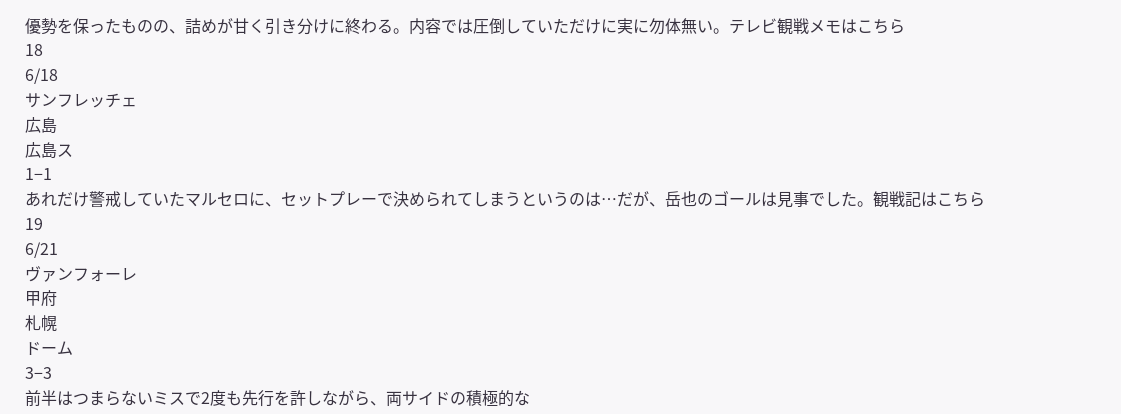優勢を保ったものの、詰めが甘く引き分けに終わる。内容では圧倒していただけに実に勿体無い。テレビ観戦メモはこちら
18
6/18
サンフレッチェ
広島
広島ス
1−1
あれだけ警戒していたマルセロに、セットプレーで決められてしまうというのは…だが、岳也のゴールは見事でした。観戦記はこちら
19
6/21
ヴァンフォーレ
甲府
札幌
ドーム
3−3
前半はつまらないミスで2度も先行を許しながら、両サイドの積極的な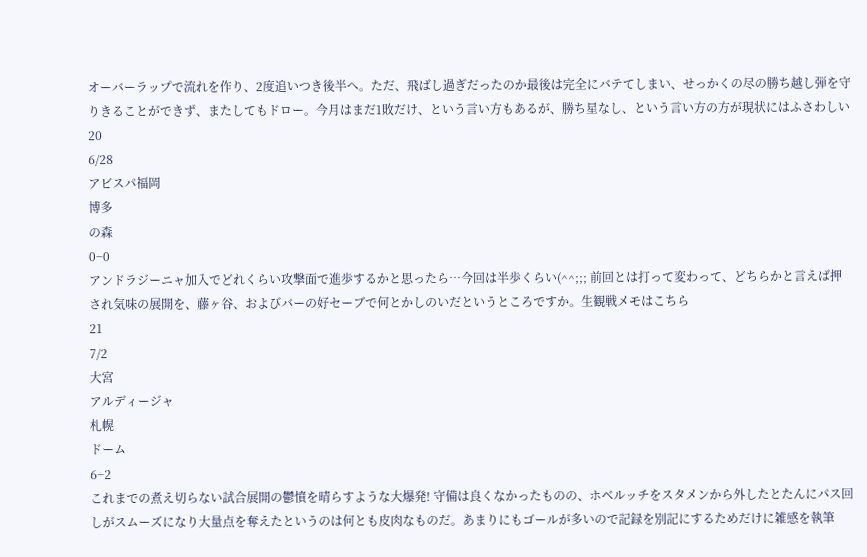オーバーラップで流れを作り、2度追いつき後半へ。ただ、飛ばし過ぎだったのか最後は完全にバテてしまい、せっかくの尽の勝ち越し弾を守りきることができず、またしてもドロー。今月はまだ1敗だけ、という言い方もあるが、勝ち星なし、という言い方の方が現状にはふさわしい
20
6/28
アビスパ福岡
博多
の森
0−0
アンドラジーニャ加入でどれくらい攻撃面で進歩するかと思ったら…今回は半歩くらい(^^;;; 前回とは打って変わって、どちらかと言えば押され気味の展開を、藤ヶ谷、およびバーの好セーブで何とかしのいだというところですか。生観戦メモはこちら
21
7/2
大宮
アルディージャ
札幌
ドーム
6−2
これまでの煮え切らない試合展開の鬱憤を晴らすような大爆発! 守備は良くなかったものの、ホベルッチをスタメンから外したとたんにパス回しがスムーズになり大量点を奪えたというのは何とも皮肉なものだ。あまりにもゴールが多いので記録を別記にするためだけに雑感を執筆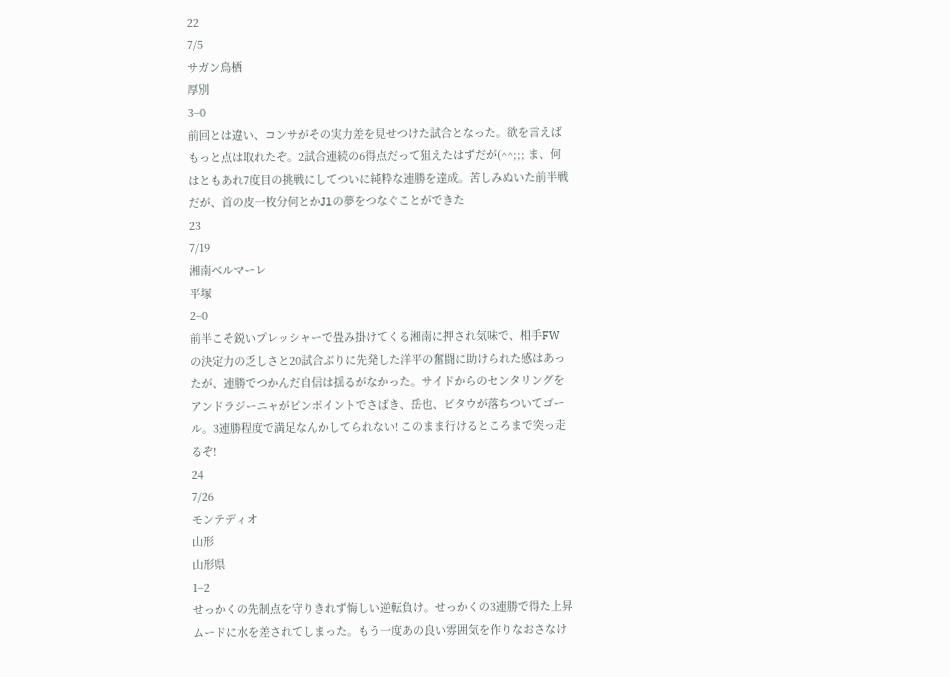22
7/5
サガン鳥栖
厚別
3−0
前回とは違い、コンサがその実力差を見せつけた試合となった。欲を言えばもっと点は取れたぞ。2試合連続の6得点だって狙えたはずだが(^^;;; ま、何はともあれ7度目の挑戦にしてついに純粋な連勝を達成。苦しみぬいた前半戦だが、首の皮一枚分何とかJ1の夢をつなぐことができた
23
7/19
湘南ベルマーレ
平塚
2−0
前半こそ鋭いプレッシャーで畳み掛けてくる湘南に押され気味で、相手FWの決定力の乏しさと20試合ぶりに先発した洋平の奮闘に助けられた感はあったが、連勝でつかんだ自信は揺るがなかった。サイドからのセンタリングをアンドラジーニャがピンポイントでさばき、岳也、ビタウが落ちついてゴール。3連勝程度で満足なんかしてられない! このまま行けるところまで突っ走るぞ!
24
7/26
モンテディオ
山形
山形県
1−2
せっかくの先制点を守りきれず悔しい逆転負け。せっかくの3連勝で得た上昇ムードに水を差されてしまった。もう一度あの良い雰囲気を作りなおさなけ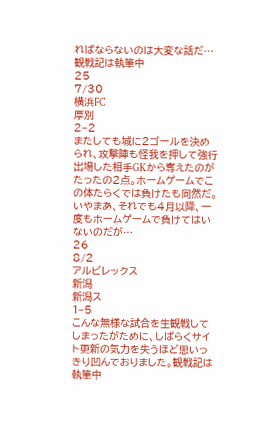ればならないのは大変な話だ…観戦記は執筆中
25
7/30
横浜FC
厚別
2−2
またしても城に2ゴールを決められ、攻撃陣も怪我を押して強行出場した相手GKから奪えたのがたったの2点。ホームゲームでこの体たらくでは負けたも同然だ。いやまあ、それでも4月以降、一度もホームゲームで負けてはいないのだが…
26
8/2
アルビレックス
新潟
新潟ス
1−5
こんな無様な試合を生観戦してしまったがために、しばらくサイト更新の気力を失うほど思いっきり凹んでおりました。観戦記は執筆中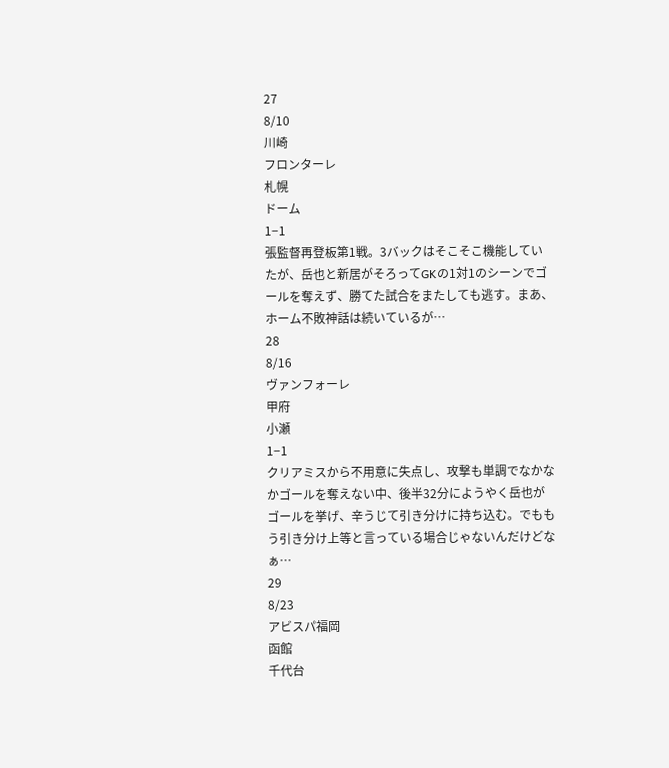27
8/10
川崎
フロンターレ
札幌
ドーム
1−1
張監督再登板第1戦。3バックはそこそこ機能していたが、岳也と新居がそろってGKの1対1のシーンでゴールを奪えず、勝てた試合をまたしても逃す。まあ、ホーム不敗神話は続いているが…
28
8/16
ヴァンフォーレ
甲府
小瀬
1−1
クリアミスから不用意に失点し、攻撃も単調でなかなかゴールを奪えない中、後半32分にようやく岳也がゴールを挙げ、辛うじて引き分けに持ち込む。でももう引き分け上等と言っている場合じゃないんだけどなぁ…
29
8/23
アビスパ福岡
函館
千代台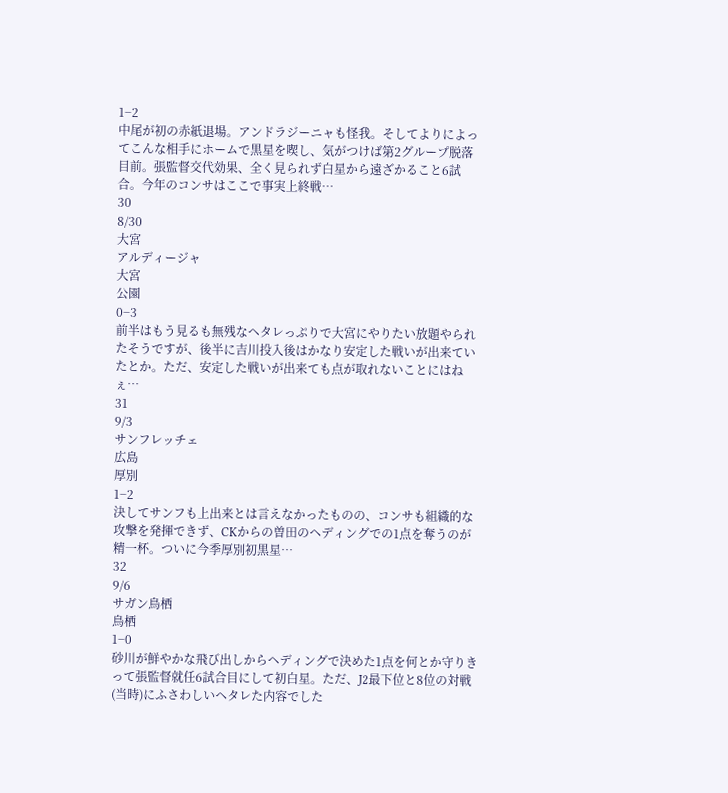1−2
中尾が初の赤紙退場。アンドラジーニャも怪我。そしてよりによってこんな相手にホームで黒星を喫し、気がつけば第2グループ脱落目前。張監督交代効果、全く見られず白星から遠ざかること6試合。今年のコンサはここで事実上終戦…
30
8/30
大宮
アルディージャ
大宮
公園
0−3
前半はもう見るも無残なヘタレっぷりで大宮にやりたい放題やられたそうですが、後半に吉川投入後はかなり安定した戦いが出来ていたとか。ただ、安定した戦いが出来ても点が取れないことにはねぇ…
31
9/3
サンフレッチェ
広島
厚別
1−2
決してサンフも上出来とは言えなかったものの、コンサも組織的な攻撃を発揮できず、CKからの曽田のヘディングでの1点を奪うのが精一杯。ついに今季厚別初黒星…
32
9/6
サガン鳥栖
鳥栖
1−0
砂川が鮮やかな飛び出しからヘディングで決めた1点を何とか守りきって張監督就任6試合目にして初白星。ただ、J2最下位と8位の対戦(当時)にふさわしいヘタレた内容でした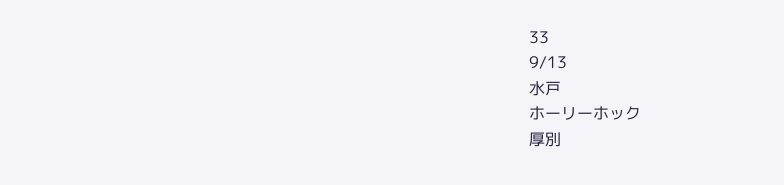33
9/13
水戸
ホーリーホック
厚別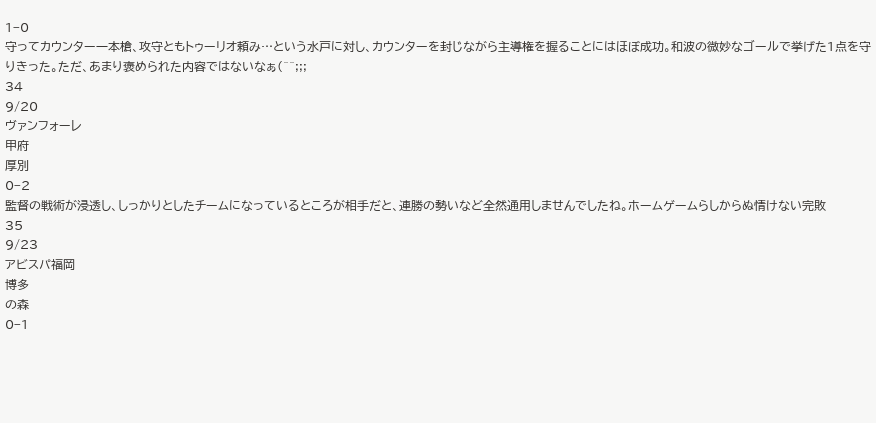1−0
守ってカウンター一本槍、攻守ともトゥーリオ頼み…という水戸に対し、カウンターを封じながら主導権を握ることにはほぼ成功。和波の微妙なゴールで挙げた1点を守りきった。ただ、あまり褒められた内容ではないなぁ(^^;;;
34
9/20
ヴァンフォーレ
甲府
厚別
0−2
監督の戦術が浸透し、しっかりとしたチームになっているところが相手だと、連勝の勢いなど全然通用しませんでしたね。ホームゲームらしからぬ情けない完敗
35
9/23
アビスパ福岡
博多
の森
0−1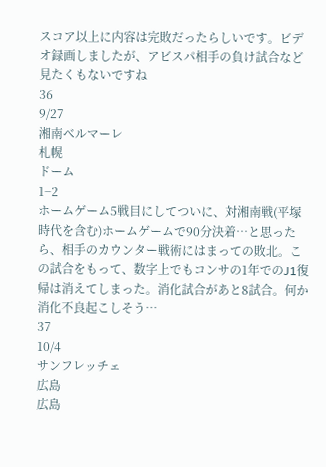スコア以上に内容は完敗だったらしいです。ビデオ録画しましたが、アビスパ相手の負け試合など見たくもないですね
36
9/27
湘南ベルマーレ
札幌
ドーム
1−2
ホームゲーム5戦目にしてついに、対湘南戦(平塚時代を含む)ホームゲームで90分決着…と思ったら、相手のカウンター戦術にはまっての敗北。この試合をもって、数字上でもコンサの1年でのJ1復帰は消えてしまった。消化試合があと8試合。何か消化不良起こしそう…
37
10/4
サンフレッチェ
広島
広島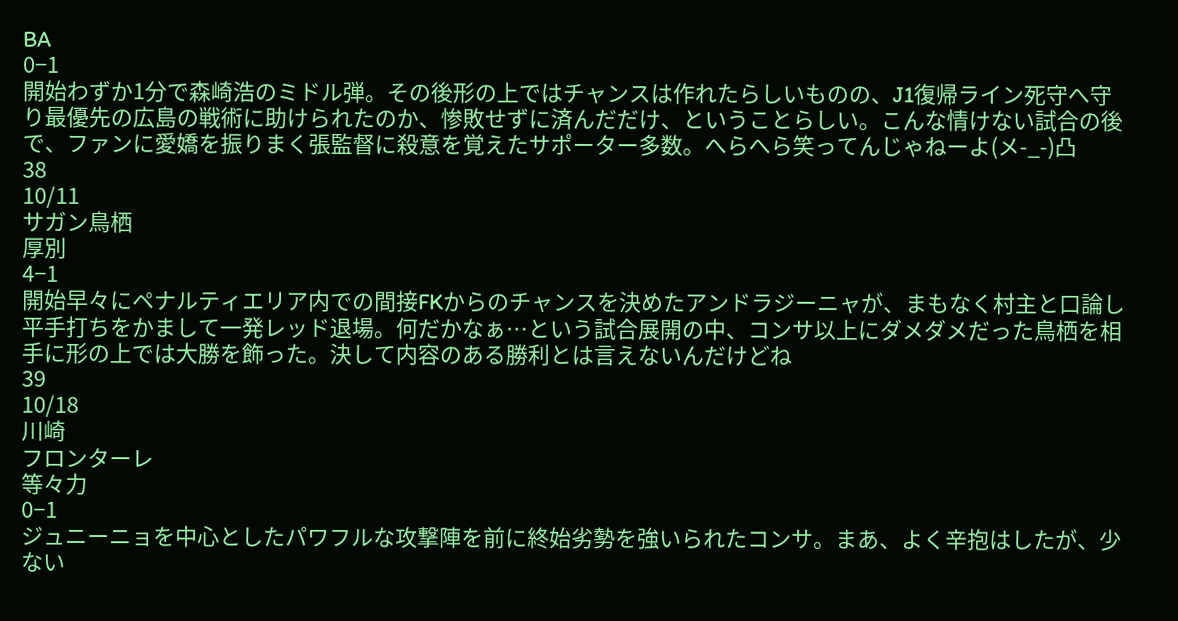BA
0−1
開始わずか1分で森崎浩のミドル弾。その後形の上ではチャンスは作れたらしいものの、J1復帰ライン死守へ守り最優先の広島の戦術に助けられたのか、惨敗せずに済んだだけ、ということらしい。こんな情けない試合の後で、ファンに愛嬌を振りまく張監督に殺意を覚えたサポーター多数。へらへら笑ってんじゃねーよ(メ-_-)凸
38
10/11
サガン鳥栖
厚別
4−1
開始早々にペナルティエリア内での間接FKからのチャンスを決めたアンドラジーニャが、まもなく村主と口論し平手打ちをかまして一発レッド退場。何だかなぁ…という試合展開の中、コンサ以上にダメダメだった鳥栖を相手に形の上では大勝を飾った。決して内容のある勝利とは言えないんだけどね
39
10/18
川崎
フロンターレ
等々力
0−1
ジュニーニョを中心としたパワフルな攻撃陣を前に終始劣勢を強いられたコンサ。まあ、よく辛抱はしたが、少ない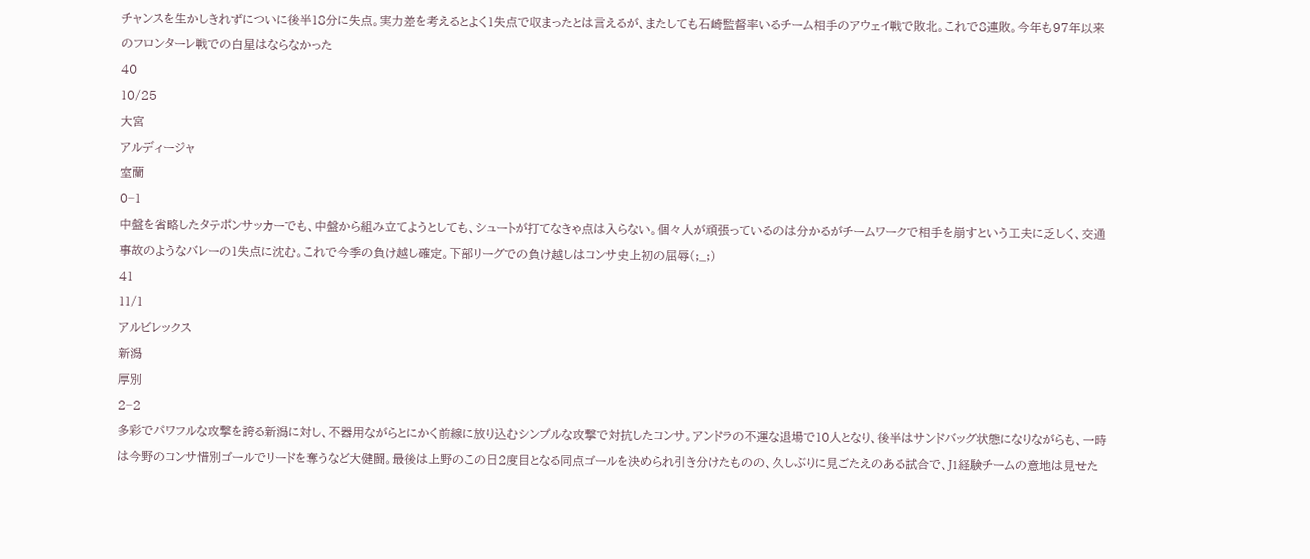チャンスを生かしきれずについに後半18分に失点。実力差を考えるとよく1失点で収まったとは言えるが、またしても石崎監督率いるチーム相手のアウェイ戦で敗北。これで8連敗。今年も97年以来のフロンターレ戦での白星はならなかった
40
10/25
大宮
アルディージャ
室蘭
0−1
中盤を省略したタテポンサッカーでも、中盤から組み立てようとしても、シュートが打てなきゃ点は入らない。個々人が頑張っているのは分かるがチームワークで相手を崩すという工夫に乏しく、交通事故のようなバレーの1失点に沈む。これで今季の負け越し確定。下部リーグでの負け越しはコンサ史上初の屈辱(;_;)
41
11/1
アルビレックス
新潟
厚別
2−2
多彩でパワフルな攻撃を誇る新潟に対し、不器用ながらとにかく前線に放り込むシンプルな攻撃で対抗したコンサ。アンドラの不運な退場で10人となり、後半はサンドバッグ状態になりながらも、一時は今野のコンサ惜別ゴールでリードを奪うなど大健闘。最後は上野のこの日2度目となる同点ゴールを決められ引き分けたものの、久しぶりに見ごたえのある試合で、J1経験チームの意地は見せた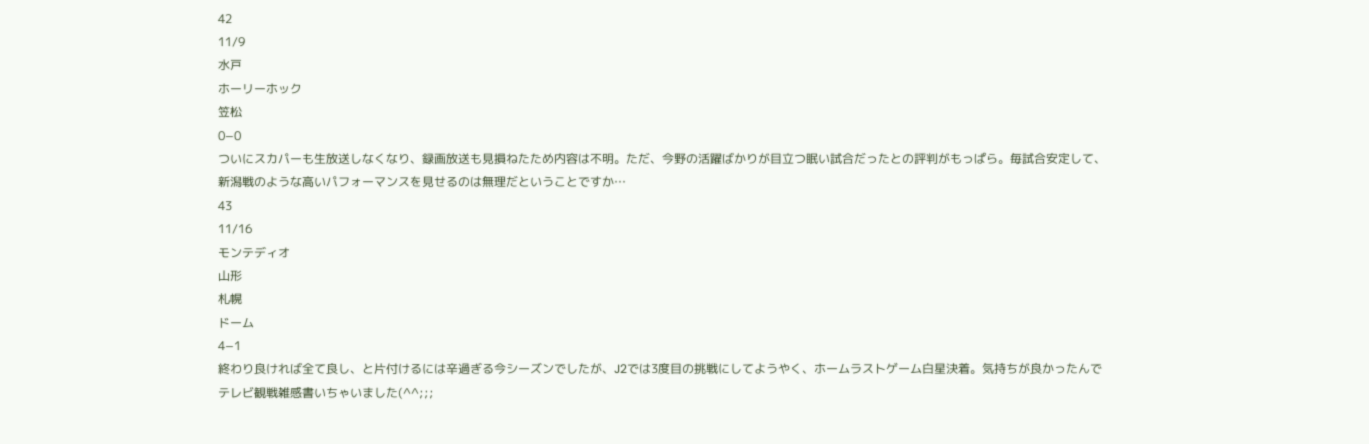42
11/9
水戸
ホーリーホック
笠松
0−0
ついにスカパーも生放送しなくなり、録画放送も見損ねたため内容は不明。ただ、今野の活躍ばかりが目立つ眠い試合だったとの評判がもっぱら。毎試合安定して、新潟戦のような高いパフォーマンスを見せるのは無理だということですか…
43
11/16
モンテディオ
山形
札幌
ドーム
4−1
終わり良ければ全て良し、と片付けるには辛過ぎる今シーズンでしたが、J2では3度目の挑戦にしてようやく、ホームラストゲーム白星決着。気持ちが良かったんでテレビ観戦雑感書いちゃいました(^^;;;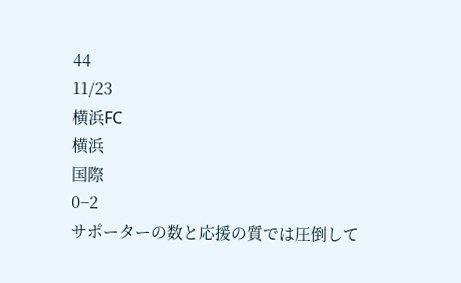44
11/23
横浜FC
横浜
国際
0−2
サポーターの数と応援の質では圧倒して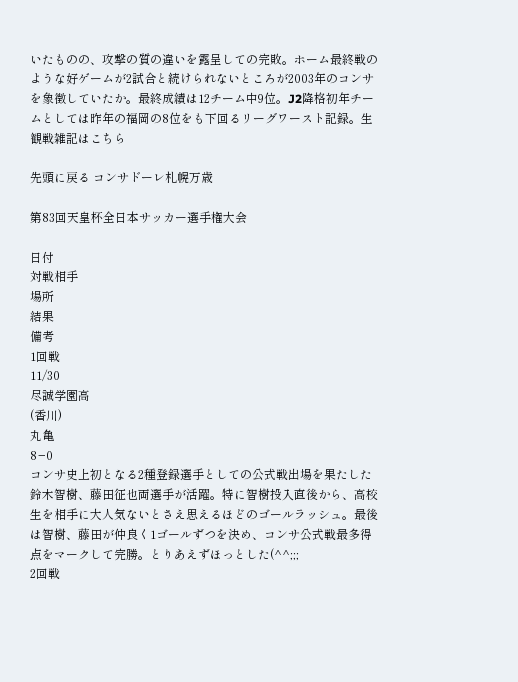いたものの、攻撃の質の違いを露呈しての完敗。ホーム最終戦のような好ゲームが2試合と続けられないところが2003年のコンサを象徴していたか。最終成績は12チーム中9位。J2降格初年チームとしては昨年の福岡の8位をも下回るリーグワースト記録。生観戦雑記はこちら

先頭に戻る コンサドーレ札幌万歳

第83回天皇杯全日本サッカー選手権大会

日付
対戦相手
場所
結果
備考
1回戦
11/30
尽誠学園高
(香川)
丸亀
8−0
コンサ史上初となる2種登録選手としての公式戦出場を果たした鈴木智樹、藤田征也両選手が活躍。特に智樹投入直後から、高校生を相手に大人気ないとさえ思えるほどのゴールラッシュ。最後は智樹、藤田が仲良く1ゴールずつを決め、コンサ公式戦最多得点をマークして完勝。とりあえずほっとした(^^;;;
2回戦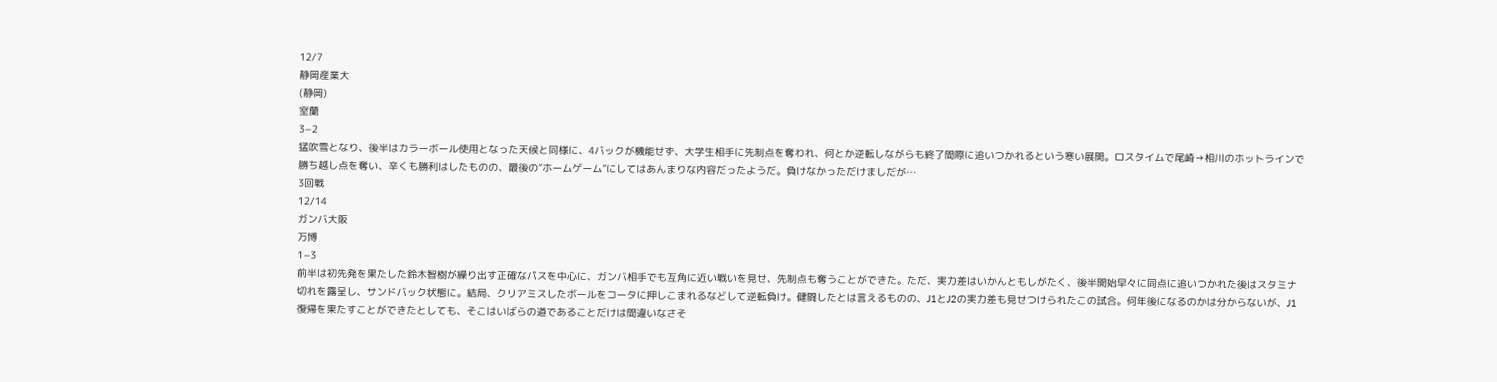12/7
静岡産業大
(静岡)
室蘭
3−2
猛吹雪となり、後半はカラーボール使用となった天候と同様に、4バックが機能せず、大学生相手に先制点を奪われ、何とか逆転しながらも終了間際に追いつかれるという寒い展開。ロスタイムで尾崎→相川のホットラインで勝ち越し点を奪い、辛くも勝利はしたものの、最後の“ホームゲーム”にしてはあんまりな内容だったようだ。負けなかっただけましだが…
3回戦
12/14
ガンバ大阪
万博
1−3
前半は初先発を果たした鈴木智樹が繰り出す正確なパスを中心に、ガンバ相手でも互角に近い戦いを見せ、先制点も奪うことができた。ただ、実力差はいかんともしがたく、後半開始早々に同点に追いつかれた後はスタミナ切れを露呈し、サンドバック状態に。結局、クリアミスしたボールをコータに押しこまれるなどして逆転負け。健闘したとは言えるものの、J1とJ2の実力差も見せつけられたこの試合。何年後になるのかは分からないが、J1復帰を果たすことができたとしても、そこはいばらの道であることだけは間違いなさそ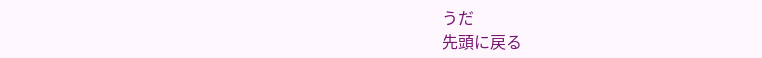うだ
先頭に戻る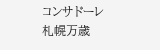コンサドーレ札幌万歳